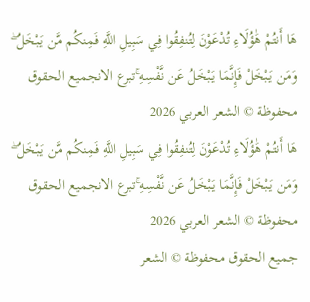هَا أَنتُمْ هَٰؤُلَاءِ تُدْعَوْنَ لِتُنفِقُوا فِي سَبِيلِ اللَّهِ فَمِنكُم مَّن يَبْخَلُ ۖ وَمَن يَبْخَلْ فَإِنَّمَا يَبْخَلُ عَن نَّفْسِهِ ۚتبرع الانجميع الحقوق محفوظة © الشعر العربي 2026
هَا أَنتُمْ هَٰؤُلَاءِ تُدْعَوْنَ لِتُنفِقُوا فِي سَبِيلِ اللَّهِ فَمِنكُم مَّن يَبْخَلُ ۖ وَمَن يَبْخَلْ فَإِنَّمَا يَبْخَلُ عَن نَّفْسِهِ ۚتبرع الانجميع الحقوق محفوظة © الشعر العربي 2026
جميع الحقوق محفوظة © الشعر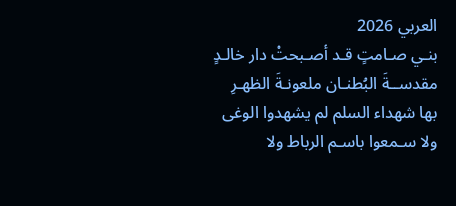العربي 2026
بنـي صـامتٍ قـد أصـبحتْ دار خالـدٍ
مقدســةَ البُطنـان ملعونـةَ الظهـرِ
بها شهداء السلم لم يشهدوا الوغى
ولا سـمعوا باسـم الرباط ولا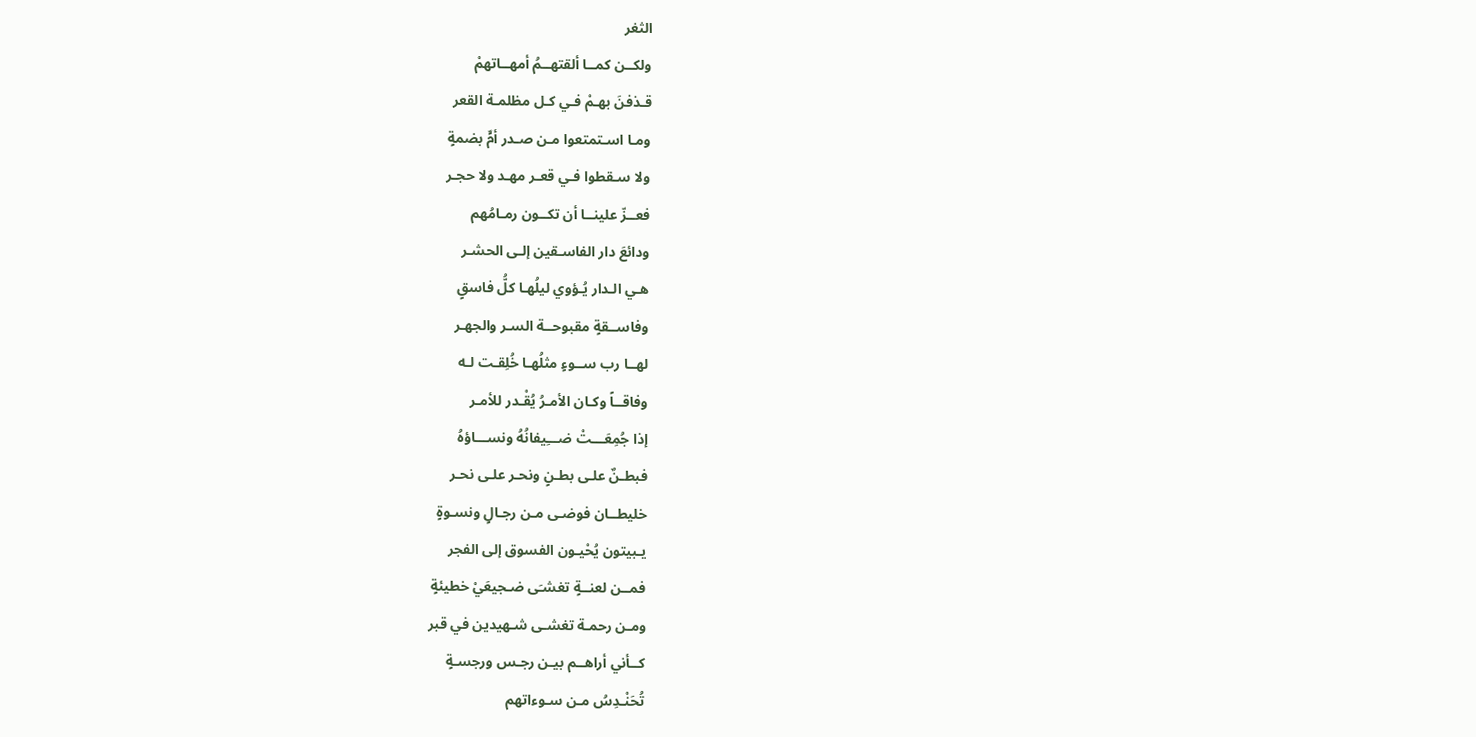الثغر
ولكــن كمــا ألقتهــمُ أمهــاتهمْ
قـذفنَ بهـمْ فـي كـل مظلمـة القعر
ومـا اسـتمتعوا مـن صـدر أمٍّ بضمةٍ
ولا سـقطوا فـي قعـر مهـد ولا حجـر
فعــزّ علينــا أن تكــون رمـامُهم
ودائعَ دار الفاسـقين إلـى الحشـر
هـي الـدار يُـؤوي ليلُهـا كلُّ فاسقٍ
وفاســقةٍ مقبوحــة السـر والجهـر
لهــا رب ســوءٍ مثلُهـا خُلِقـت لـه
وفاقــاً وكـان الأمـرُ يُقْـدر للأمـر
إذا جُمِعَـــتْ ضـــِيفانُهُ ونســـاؤهُ
فبطـنٌ علـى بطـنٍ ونحـر علـى نحـر
خليطــان فوضـى مـن رجـالٍ ونسـوةٍ
يـبيتون يُحْيـون الفسوق إلى الفجر
فمــن لعنــةٍ تغشـَى ضـجيعَيْ خطيئةٍ
ومـن رحمـة تغشـى شـهيدين في قبر
كــأني أراهــم بيـن رجـس ورجسـةٍ
تُحَنْـدِسُ مـن سـوءاتهم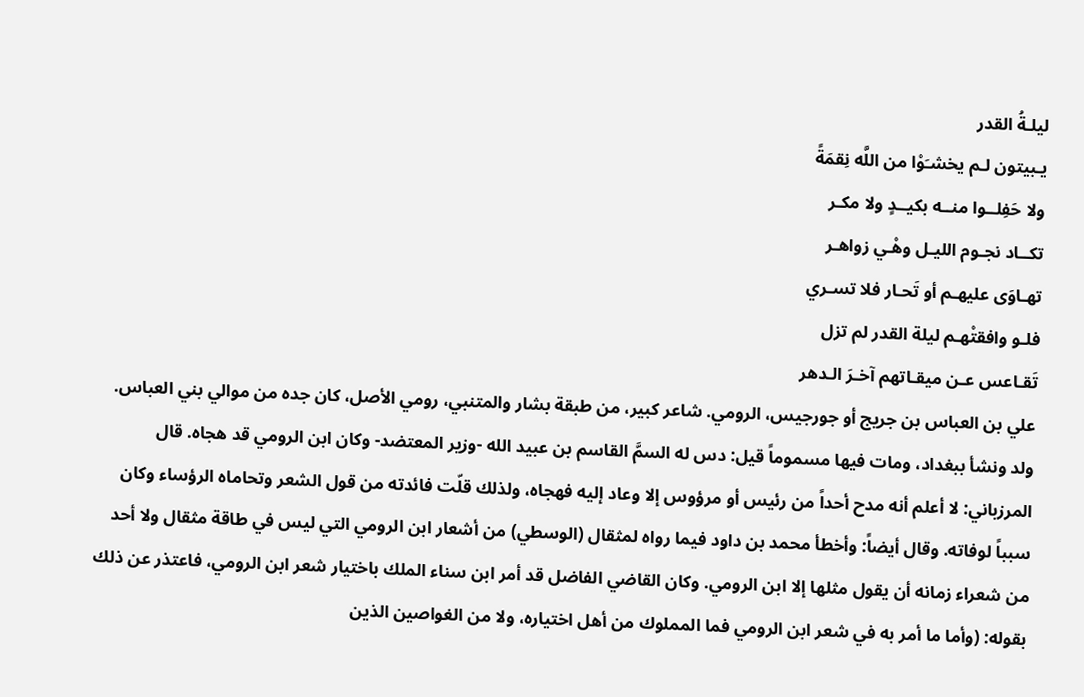ليلـةُ القدر
يـبيتون لـم يخشـَوْا من اللَّه نِقمَةً
ولا حَفِلــوا منــه بكيــدٍ ولا مكـر
تكــاد نجـوم الليـل وهْـي زواهـر
تهـاوَى عليهـم أو تَحـار فلا تسـري
فلـو وافقتْهـم ليلة القدر لم تزل
تَقـاعس عـن ميقـاتهم آخـرَ الـدهر
علي بن العباس بن جريج أو جورجيس، الرومي. شاعر كبير، من طبقة بشار والمتنبي، رومي الأصل، كان جده من موالي بني العباس. ولد ونشأ ببغداد، ومات فيها مسموماً قيل: دس له السمَّ القاسم بن عبيد الله -وزير المعتضد- وكان ابن الرومي قد هجاه. قال المرزباني: لا أعلم أنه مدح أحداً من رئيس أو مرؤوس إلا وعاد إليه فهجاه، ولذلك قلّت فائدته من قول الشعر وتحاماه الرؤساء وكان سبباً لوفاته. وقال أيضاً: وأخطأ محمد بن داود فيما رواه لمثقال (الوسطي) من أشعار ابن الرومي التي ليس في طاقة مثقال ولا أحد من شعراء زمانه أن يقول مثلها إلا ابن الرومي. وكان القاضي الفاضل قد أمر ابن سناء الملك باختيار شعر ابن الرومي، فاعتذر عن ذلك بقوله: (وأما ما أمر به في شعر ابن الرومي فما المملوك من أهل اختياره، ولا من الغواصين الذين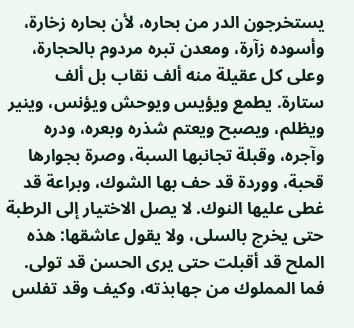يستخرجون الدر من بحاره، لأن بحاره زخارة، وأسوده زآرة، ومعدن تبره مردوم بالحجارة، وعلى كل عقيلة منه ألف نقاب بل ألف ستارة. يطمع ويؤيس ويوحش ويؤنس، وينير ويظلم، ويصبح ويعتم شذره وبعره، ودره وآجره، وقبلة تجانبها السبة، وصرة بجوارها قحبة، ووردة قد حف بها الشوك، وبراعة قد غطى عليها النوك. لا يصل الاختيار إلى الرطبة حتى يخرج بالسلى، ولا يقول عاشقها: هذه الملح قد أقبلت حتى يرى الحسن قد تولى. فما المملوك من جهابذته، وكيف وقد تفلس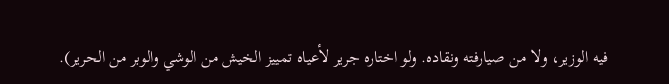فيه الوزير، ولا من صيارفته ونقاده. ولو اختاره جرير لأعياه تمييز الخيش من الوشي والوبر من الحرير).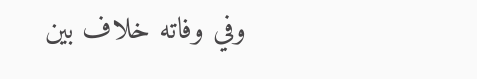وفي وفاته خلاف بين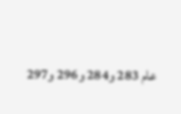عام 283 و284 و296 و297